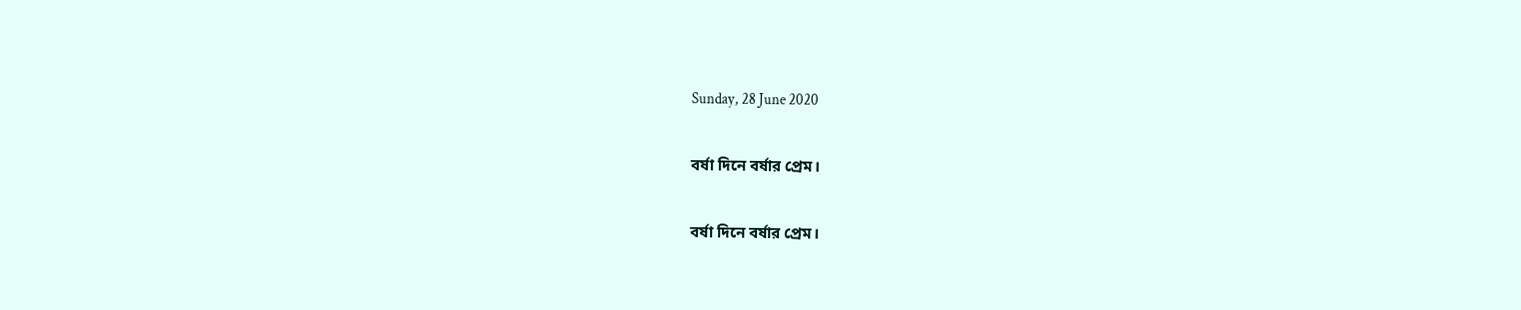Sunday, 28 June 2020

বর্ষা দিনে বর্ষার প্রেম।

বর্ষা দিনে বর্ষার প্রেম।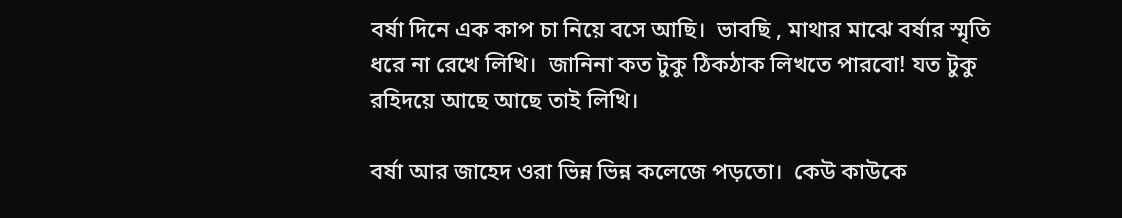বর্ষা দিনে এক কাপ চা নিয়ে বসে আছি।  ভাবছি , মাথার মাঝে বর্ষার স্মৃতি ধরে না রেখে লিখি।  জানিনা কত টুকু ঠিকঠাক লিখতে পারবো! যত টুকু রহিদয়ে আছে আছে তাই লিখি।

বর্ষা আর জাহেদ ওরা ভিন্ন ভিন্ন কলেজে পড়তো।  কেউ কাউকে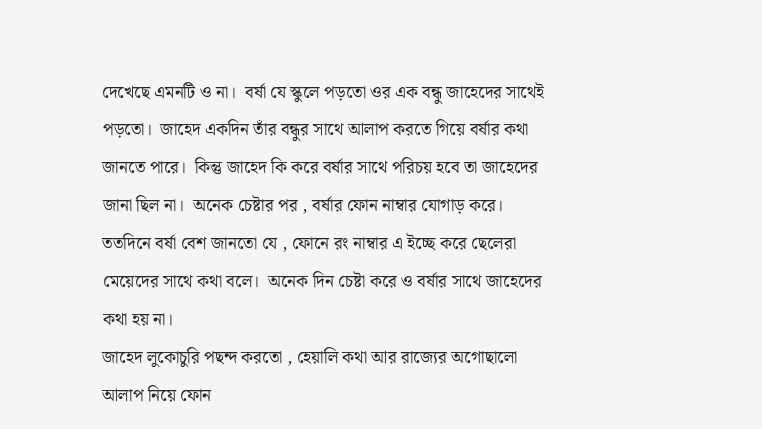দেখেছে এমনটি ও না।  বর্ষা যে স্কুলে পড়তো ওর এক বন্ধু জাহেদের সাথেই পড়তো।  জাহেদ একদিন তাঁর বন্ধুর সাথে আলাপ করতে গিয়ে বর্ষার কথা জানতে পারে।  কিন্তু জাহেদ কি করে বর্ষার সাথে পরিচয় হবে তা জাহেদের জানা ছিল না।  অনেক চেষ্টার পর , বর্ষার ফোন নাম্বার যোগাড় করে।  ততদিনে বর্ষা বেশ জানতো যে , ফোনে রং নাম্বার এ ইচ্ছে করে ছেলেরা মেয়েদের সাথে কথা বলে।  অনেক দিন চেষ্টা করে ও বর্ষার সাথে জাহেদের কথা হয় না।
জাহেদ লুকোচুরি পছন্দ করতো , হেয়ালি কথা আর রাজ্যের অগোছালো আলাপ নিয়ে ফোন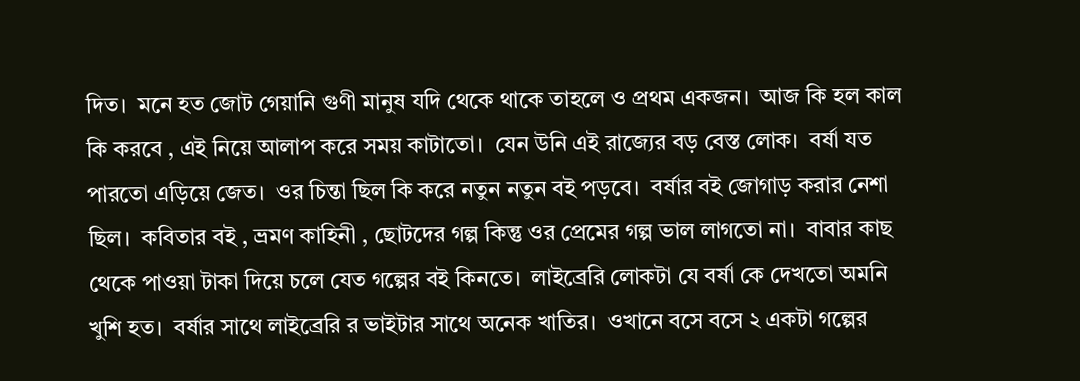দিত।  মনে হত জোট গেয়ানি গুণী মানুষ যদি থেকে থাকে তাহলে ও প্রথম একজন।  আজ কি হল কাল কি করবে , এই নিয়ে আলাপ করে সময় কাটাতো।  যেন উনি এই রাজ্যের বড় বেস্ত লোক।  বর্ষা যত পারতো এড়িয়ে জেত।  ওর চিন্তা ছিল কি করে নতুন নতুন বই পড়বে।  বর্ষার বই জোগাড় করার নেশা ছিল।  কবিতার বই , ভ্রমণ কাহিনী , ছোটদের গল্প কিন্তু ওর প্রেমের গল্প ভাল লাগতো না।  বাবার কাছ থেকে পাওয়া টাকা দিয়ে চলে যেত গল্পের বই কিনতে।  লাইব্রেরি লোকটা যে বর্ষা কে দেখতো অমনি খুশি হত।  বর্ষার সাথে লাইব্রেরি র ভাইটার সাথে অনেক খাতির।  ওখানে বসে বসে ২ একটা গল্পের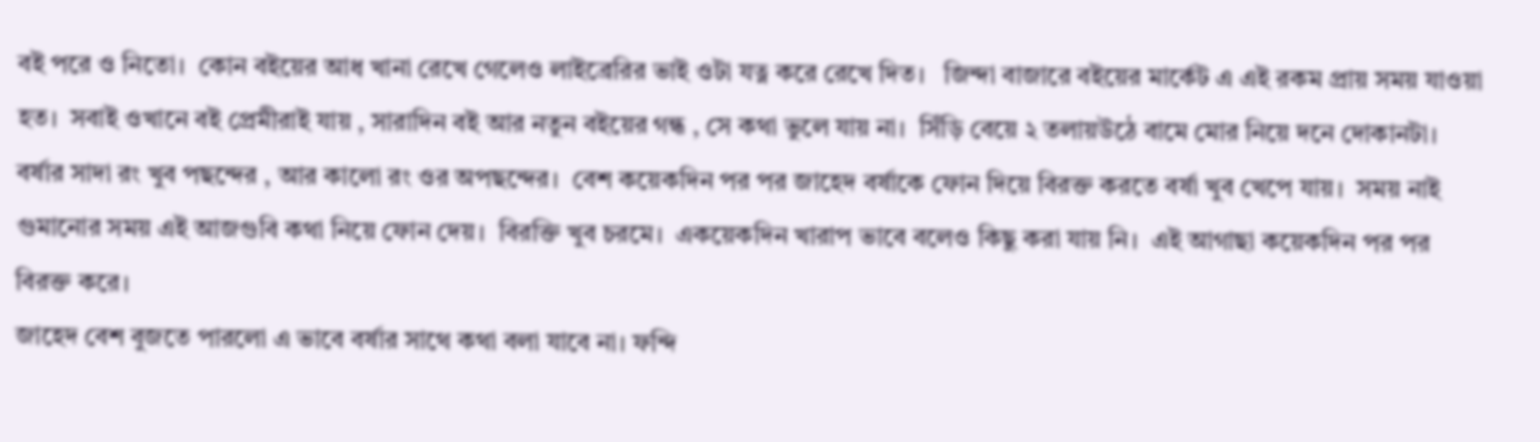বই পরে ও নিতো।  কোন বইয়ের আধ খানা রেখে গেলেও লাইব্রেরির ভাই ওটা যত্ন করে রেখে দিত।   জিন্দা বাজারে বইয়ের মার্কেট এ এই রকম প্রায় সময় যাওয়া হত।  সবাই ওখানে বই প্রেমীরাই যায় , সারাদিন বই আর নতুন বইয়ের গন্ধ , সে কথা ভুলে যায় না।  সিঁড়ি বেয়ে ২ তলায়উঠে বামে মোর নিয়ে দনে দোকানটা।
বর্ষার সাদা রং খুব পছন্দের , আর কালো রং ওর অপছন্দের।  বেশ কয়েকদিন পর পর জাহেদ বর্ষাকে ফোন দিয়ে বিরক্ত করতে বর্ষা খুব খেপে যায়।  সময় নাই গুমানোর সময় এই আজগুবি কথা নিয়ে ফোন দেয়।  বিরক্তি খুব চরমে।  একয়েকদিন খারাপ ভাবে বলেও কিছু করা যায় নি।  এই আগাছা কয়েকদিন পর পর বিরক্ত করে।
জাহেদ বেশ বুজতে পারলো এ ভাবে বর্ষার সাথে কথা বলা যাবে না। ফন্দি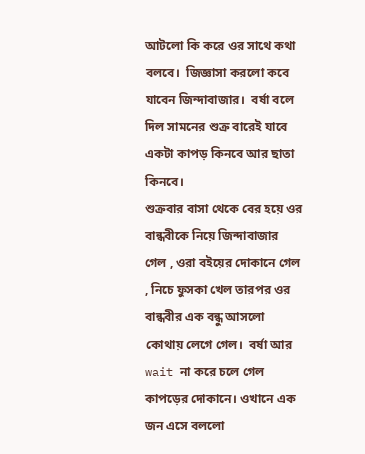আটলো কি করে ওর সাথে কথা বলবে।  জিজ্ঞাসা করলো কবে যাবেন জিন্দাবাজার।  বর্ষা বলে দিল সামনের শুক্র বারেই যাবে একটা কাপড় কিনবে আর ছাতা কিনবে।
শুক্রবার বাসা থেকে বের হয়ে ওর বান্ধবীকে নিয়ে জিন্দাবাজার গেল , ওরা বইয়ের দোকানে গেল , নিচে ফুসকা খেল তারপর ওর বান্ধবীর এক বন্ধু আসলো কোথায় লেগে গেল।  বর্ষা আর wait না করে চলে গেল কাপড়ের দোকানে। ওখানে এক জন এসে বললো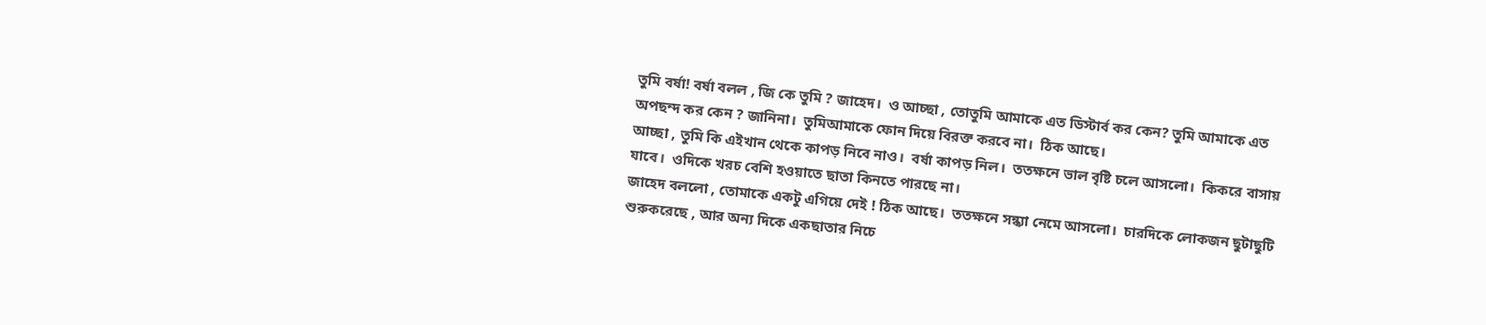তুমি বর্ষা! বর্ষা বলল , জি কে তুমি ? জাহেদ।  ও আচ্ছা , তোতুমি আমাকে এত ডিস্টার্ব কর কেন? তুমি আমাকে এত অপছন্দ কর কেন ? জানিনা।  তুমিআমাকে ফোন দিয়ে বিরক্ত করবে না।  ঠিক আছে।
আচ্ছা , তুমি কি এইখান থেকে কাপড় নিবে নাও।  বর্ষা কাপড় নিল।  ততক্ষনে ভাল বৃষ্টি চলে আসলো।  কিকরে বাসায় যাবে।  ওদিকে খরচ বেশি হওয়াতে ছাতা কিনতে পারছে না।
জাহেদ বললো , তোমাকে একটু এগিয়ে দেই ! ঠিক আছে।  ততক্ষনে সন্ধ্যা নেমে আসলো।  চারদিকে লোকজন ছুটাছুটি শুরুকরেছে , আর অন্য দিকে একছাতার নিচে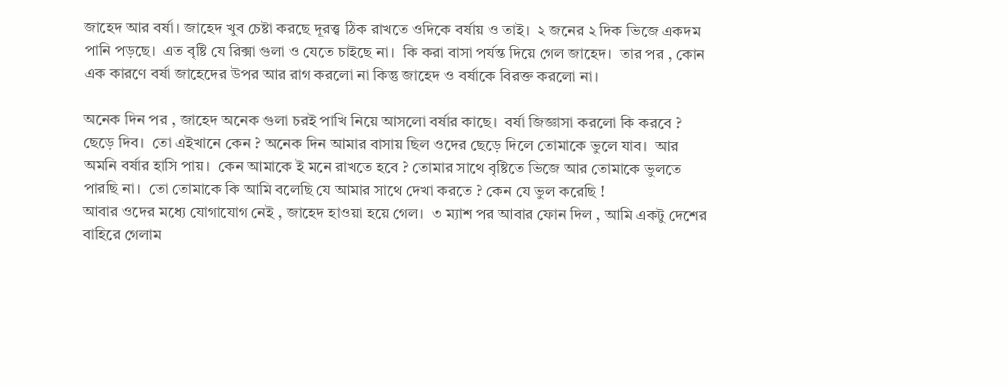জাহেদ আর বর্ষা। জাহেদ খুব চেষ্টা করছে দূরত্ত্ব ঠিক রাখতে ওদিকে বর্ষায় ও তাই।  ২ জনের ২ দিক ভিজে একদম পানি পড়ছে।  এত বৃষ্টি যে রিক্সা গুলা ও যেতে চাইছে না।  কি করা বাসা পর্যন্ত দিয়ে গেল জাহেদ।  তার পর , কোন এক কারণে বর্ষা জাহেদের উপর আর রাগ করলো না কিন্তু জাহেদ ও বর্ষাকে বিরক্ত করলো না।

অনেক দিন পর , জাহেদ অনেক গুলা চরই পাখি নিয়ে আসলো বর্ষার কাছে।  বর্ষা জিজ্ঞাসা করলো কি করবে ? ছেড়ে দিব।  তো এইখানে কেন ? অনেক দিন আমার বাসায় ছিল ওদের ছেড়ে দিলে তোমাকে ভুলে যাব।  আর অমনি বর্ষার হাসি পায়।  কেন আমাকে ই মনে রাখতে হবে ? তোমার সাথে বৃষ্টিতে ভিজে আর তোমাকে ভুলতে পারছি না।  তো তোমাকে কি আমি বলেছি যে আমার সাথে দেখা করতে ? কেন যে ভুল করেছি !
আবার ওদের মধ্যে যোগাযোগ নেই , জাহেদ হাওয়া হয়ে গেল।  ৩ ম্যাশ পর আবার ফোন দিল , আমি একটু দেশের  বাহিরে গেলাম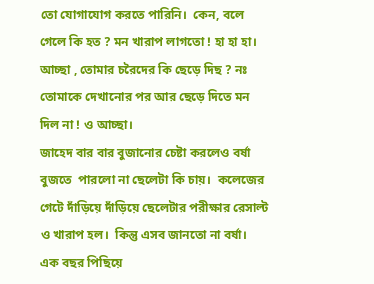তো যোগাযোগ করতে পারিনি।  কেন, বলে গেলে কি হত ? মন খারাপ লাগতো ! হা হা হা।  আচ্ছা , তোমার চরৈদের কি ছেড়ে দিছ ? নঃ তোমাকে দেখানোর পর আর ছেড়ে দিতে মন দিল না ! ও আচ্ছা।
জাহেদ বার বার বুজানোর চেষ্টা করলেও বর্ষা বুজতে  পারলো না ছেলেটা কি চায়।  কলেজের গেটে দাঁড়িয়ে দাঁড়িয়ে ছেলেটার পরীক্ষার রেসাল্ট ও খারাপ হল।  কিন্তু এসব জানতো না বর্ষা।  এক বছর পিছিয়ে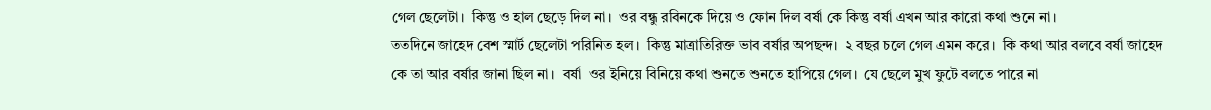গেল ছেলেটা।  কিন্তু ও হাল ছেড়ে দিল না।  ওর বন্ধু রবিনকে দিয়ে ও ফোন দিল বর্ষা কে কিন্তু বর্ষা এখন আর কারো কথা শুনে না।
ততদিনে জাহেদ বেশ স্মার্ট ছেলেটা পরিনিত হল।  কিন্তু মাত্রাতিরিক্ত ভাব বর্ষার অপছন্দ।  ২ বছর চলে গেল এমন করে।  কি কথা আর বলবে বর্ষা জাহেদ কে তা আর বর্ষার জানা ছিল না।  বর্ষা  ওর ইনিয়ে বিনিয়ে কথা শুনতে শুনতে হাপিয়ে গেল।  যে ছেলে মুখ ফুটে বলতে পারে না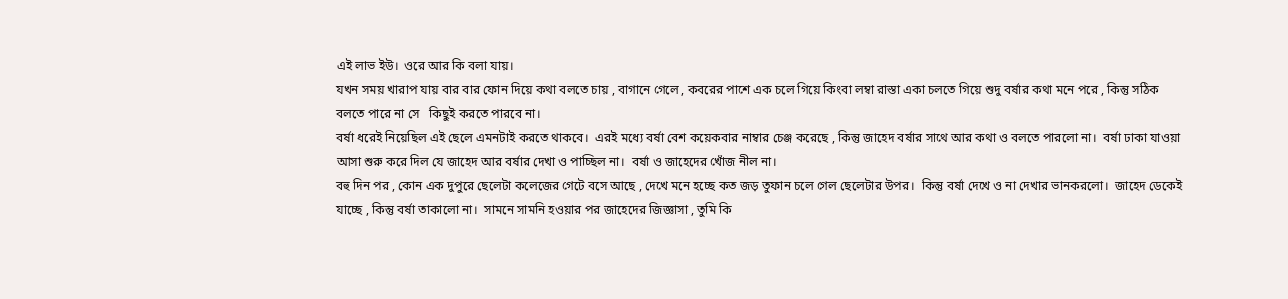এই লাভ ইউ।  ওরে আর কি বলা যায়।
যখন সময় খারাপ যায় বার বার ফোন দিয়ে কথা বলতে চায় , বাগানে গেলে , কবরের পাশে এক চলে গিয়ে কিংবা লম্বা রাস্তা একা চলতে গিয়ে শুদু বর্ষার কথা মনে পরে , কিন্তু সঠিক   বলতে পারে না সে   কিছুই করতে পারবে না।
বর্ষা ধরেই নিয়েছিল এই ছেলে এমনটাই করতে থাকবে।  এরই মধ্যে বর্ষা বেশ কয়েকবার নাম্বার চেঞ্জ করেছে , কিন্তু জাহেদ বর্ষার সাথে আর কথা ও বলতে পারলো না।  বর্ষা ঢাকা যাওয়া আসা শুরু করে দিল যে জাহেদ আর বর্ষার দেখা ও পাচ্ছিল না।  বর্ষা ও জাহেদের খোঁজ নীল না।
বহু দিন পর , কোন এক দুপুরে ছেলেটা কলেজের গেটে বসে আছে , দেখে মনে হচ্ছে কত জড় তুফান চলে গেল ছেলেটার উপর।  কিন্তু বর্ষা দেখে ও না দেখার ভানকরলো।  জাহেদ ডেকেই যাচ্ছে , কিন্তু বর্ষা তাকালো না।  সামনে সামনি হওয়ার পর জাহেদের জিজ্ঞাসা , তুমি কি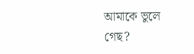আমাকে ভুলে গেছ?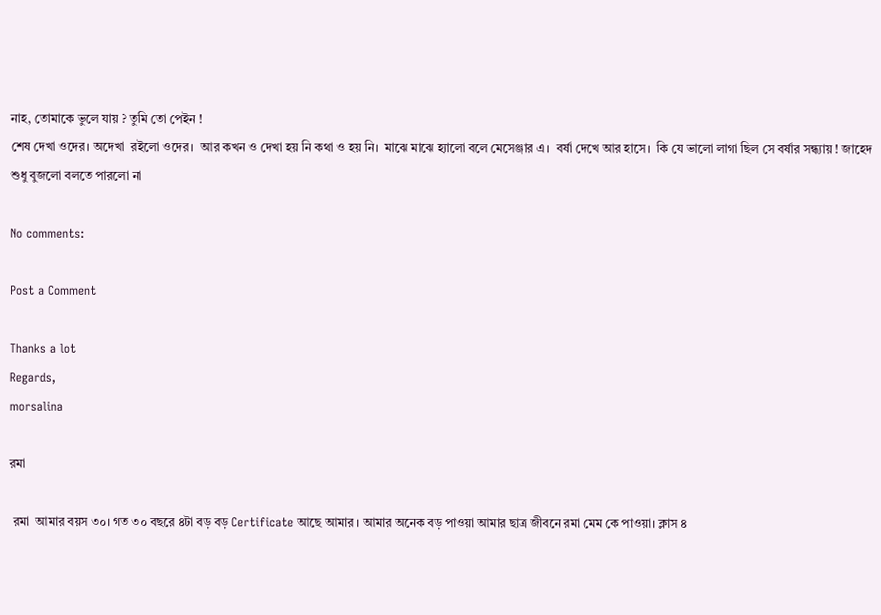নাহ, তোমাকে ভুলে যায় ? তুমি তো পেইন !
শেষ দেখা ওদের। অদেখা  রইলো ওদের।  আর কখন ও দেখা হয় নি কথা ও হয় নি।  মাঝে মাঝে হ্যালো বলে মেসেঞ্জার এ।  বর্ষা দেখে আর হাসে।  কি যে ভালো লাগা ছিল সে বর্ষার সন্ধ্যায় ! জাহেদ শুধু বুজলো বলতে পারলো না

No comments:

Post a Comment

Thanks a lot
Regards,
morsalina

রমা

 রমা  আমার বয়স ৩০। গত ৩০ বছরে ৪টা বড় বড় Certificate আছে আমার । আমার অনেক বড় পাওয়া আমার ছাত্র জীবনে রমা মেম কে পাওয়া। ক্লাস ৪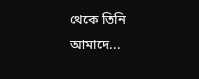থেকে তিনি আমাদে...